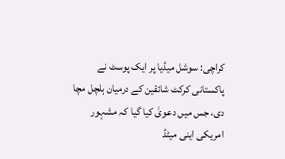کراچی: سوشل میڈیا پر ایک پوسٹ نے پاکستانی کرکٹ شائقین کے درمیان ہلچل مچا دی، جس میں دعویٰ کیا گیا کہ مشہور امریکی اینی میٹڈ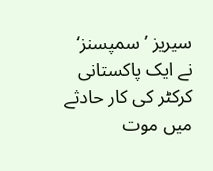سیریز ’سمپسنز‘ نے ایک پاکستانی کرکٹر کی کار حادثے میں موت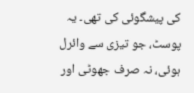کی پیشگوئی کی تھی۔ یہ پوسٹ، جو تیزی سے وائرل ہوئی، نہ صرف جھوٹی اور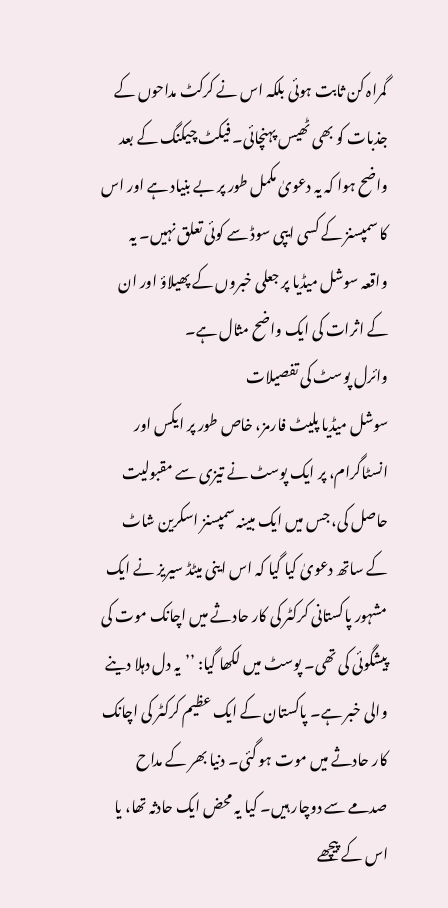گمراہ کن ثابت ہوئی بلکہ اس نے کرکٹ مداحوں کے جذبات کو بھی ٹھیس پہنچائی۔ فیکٹ چیکنگ کے بعد واضح ہوا کہ یہ دعویٰ مکمل طور پر بے بنیاد ہے اور اس کا سمپسنز کے کسی ایپی سوڈ سے کوئی تعلق نہیں۔ یہ واقعہ سوشل میڈیا پر جعلی خبروں کے پھیلاؤ اور ان کے اثرات کی ایک واضح مثال ہے۔
وائرل پوسٹ کی تفصیلات
سوشل میڈیا پلیٹ فارمز، خاص طور پر ایکس اور انسٹاگرام، پر ایک پوسٹ نے تیزی سے مقبولیت حاصل کی، جس میں ایک مبینہ سمپسنز اسکرین شاٹ کے ساتھ دعویٰ کیا گیا کہ اس اینی میٹڈ سیریز نے ایک مشہور پاکستانی کرکٹر کی کار حادثے میں اچانک موت کی پیشگوئی کی تھی۔ پوسٹ میں لکھا گیا: ’’یہ دل دہلا دینے والی خبر ہے۔ پاکستان کے ایک عظیم کرکٹر کی اچانک کار حادثے میں موت ہو گئی۔ دنیا بھر کے مداح صدمے سے دوچار ہیں۔ کیا یہ محض ایک حادثہ تھا، یا اس کے پیچھے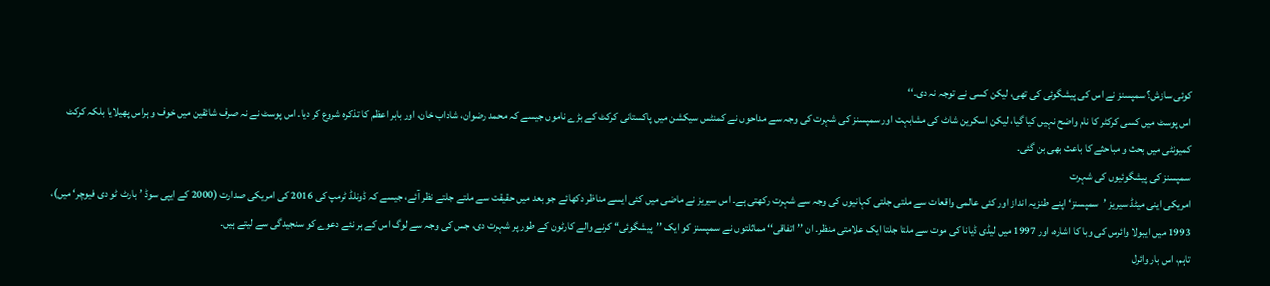کوئی سازش؟ سمپسنز نے اس کی پیشگوئی کی تھی، لیکن کسی نے توجہ نہ دی۔‘‘
اس پوسٹ میں کسی کرکٹر کا نام واضح نہیں کیا گیا، لیکن اسکرین شاٹ کی مشابہت اور سمپسنز کی شہرت کی وجہ سے مداحوں نے کمنٹس سیکشن میں پاکستانی کرکٹ کے بڑے ناموں جیسے کہ محمد رضوان، شاداب خان، اور بابر اعظم کا تذکرہ شروع کر دیا۔ اس پوسٹ نے نہ صرف شائقین میں خوف و ہراس پھیلایا بلکہ کرکٹ کمیونٹی میں بحث و مباحثے کا باعث بھی بن گئی۔
سمپسنز کی پیشگوئیوں کی شہرت
امریکی اینی میٹڈ سیریز ’سمپسنز‘ اپنے طنزیہ انداز اور کئی عالمی واقعات سے ملتی جلتی کہانیوں کی وجہ سے شہرت رکھتی ہے۔ اس سیریز نے ماضی میں کئی ایسے مناظر دکھائے جو بعد میں حقیقت سے ملتے جلتے نظر آئے، جیسے کہ ڈونلڈ ٹرمپ کی 2016 کی امریکی صدارت (2000 کے ایپی سوڈ ’بارٹ ٹو دی فیوچر‘ میں)، 1993 میں ایبولا وائرس کی وبا کا اشارہ، اور 1997 میں لیڈی ڈیانا کی موت سے ملتا جلتا ایک علامتی منظر۔ ان ’’اتفاقی‘‘ مماثلتوں نے سمپسنز کو ایک ’’پیشگوئی‘‘ کرنے والے کارٹون کے طور پر شہرت دی، جس کی وجہ سے لوگ اس کے ہر نئے دعوے کو سنجیدگی سے لیتے ہیں۔
تاہم، اس بار وائرل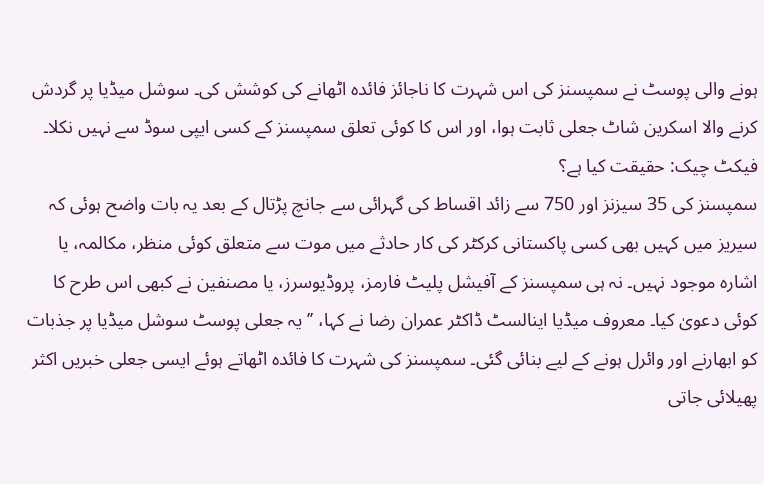ہونے والی پوسٹ نے سمپسنز کی اس شہرت کا ناجائز فائدہ اٹھانے کی کوشش کی۔ سوشل میڈیا پر گردش کرنے والا اسکرین شاٹ جعلی ثابت ہوا، اور اس کا کوئی تعلق سمپسنز کے کسی ایپی سوڈ سے نہیں نکلا۔
فیکٹ چیک: حقیقت کیا ہے؟
سمپسنز کی 35 سیزنز اور 750 سے زائد اقساط کی گہرائی سے جانچ پڑتال کے بعد یہ بات واضح ہوئی کہ سیریز میں کہیں بھی کسی پاکستانی کرکٹر کی کار حادثے میں موت سے متعلق کوئی منظر، مکالمہ، یا اشارہ موجود نہیں۔ نہ ہی سمپسنز کے آفیشل پلیٹ فارمز، پروڈیوسرز، یا مصنفین نے کبھی اس طرح کا کوئی دعویٰ کیا۔ معروف میڈیا اینالسٹ ڈاکٹر عمران رضا نے کہا، ’’یہ جعلی پوسٹ سوشل میڈیا پر جذبات کو ابھارنے اور وائرل ہونے کے لیے بنائی گئی۔ سمپسنز کی شہرت کا فائدہ اٹھاتے ہوئے ایسی جعلی خبریں اکثر پھیلائی جاتی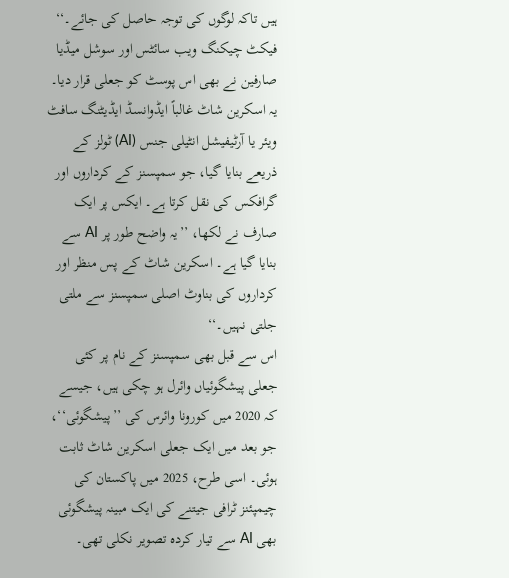ہیں تاکہ لوگوں کی توجہ حاصل کی جائے۔‘‘
فیکٹ چیکنگ ویب سائٹس اور سوشل میڈیا صارفین نے بھی اس پوسٹ کو جعلی قرار دیا۔ یہ اسکرین شاٹ غالباً ایڈوانسڈ ایڈیٹنگ سافٹ ویئر یا آرٹیفیشل انٹیلی جنس (AI) ٹولز کے ذریعے بنایا گیا، جو سمپسنز کے کرداروں اور گرافکس کی نقل کرتا ہے۔ ایکس پر ایک صارف نے لکھا، ’’یہ واضح طور پر AI سے بنایا گیا ہے۔ اسکرین شاٹ کے پس منظر اور کرداروں کی بناوٹ اصلی سمپسنز سے ملتی جلتی نہیں۔‘‘
اس سے قبل بھی سمپسنز کے نام پر کئی جعلی پیشگوئیاں وائرل ہو چکی ہیں، جیسے کہ 2020 میں کورونا وائرس کی ’’پیشگوئی‘‘، جو بعد میں ایک جعلی اسکرین شاٹ ثابت ہوئی۔ اسی طرح، 2025 میں پاکستان کی چیمپئنز ٹرافی جیتنے کی ایک مبینہ پیشگوئی بھی AI سے تیار کردہ تصویر نکلی تھی۔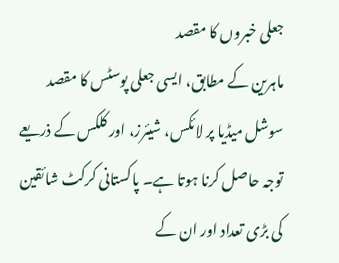جعلی خبروں کا مقصد
ماہرین کے مطابق، ایسی جعلی پوسٹس کا مقصد سوشل میڈیا پر لائکس، شیئرز، اور کلکس کے ذریعے توجہ حاصل کرنا ہوتا ہے۔ پاکستانی کرکٹ شائقین کی بڑی تعداد اور ان کے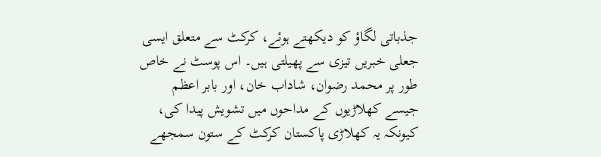جذباتی لگاؤ کو دیکھتے ہوئے، کرکٹ سے متعلق ایسی جعلی خبریں تیزی سے پھیلتی ہیں۔ اس پوسٹ نے خاص طور پر محمد رضوان، شاداب خان، اور بابر اعظم جیسے کھلاڑیوں کے مداحوں میں تشویش پیدا کی، کیونکہ یہ کھلاڑی پاکستان کرکٹ کے ستون سمجھے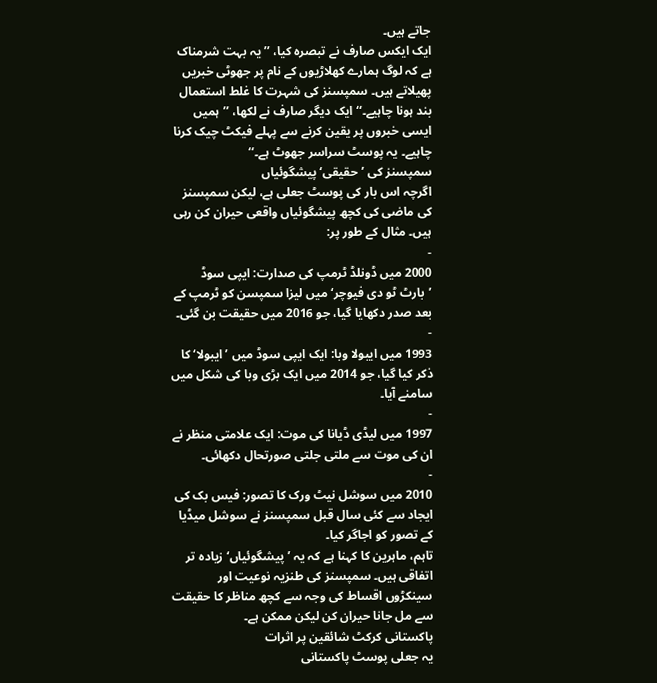جاتے ہیں۔
ایک ایکس صارف نے تبصرہ کیا، ’’یہ بہت شرمناک ہے کہ لوگ ہمارے کھلاڑیوں کے نام پر جھوٹی خبریں پھیلاتے ہیں۔ سمپسنز کی شہرت کا غلط استعمال بند ہونا چاہیے۔‘‘ ایک دیگر صارف نے لکھا، ’’ہمیں ایسی خبروں پر یقین کرنے سے پہلے فیکٹ چیک کرنا چاہیے۔ یہ پوسٹ سراسر جھوٹ ہے۔‘‘
سمپسنز کی ’حقیقی‘ پیشگوئیاں
اگرچہ اس بار کی پوسٹ جعلی ہے، لیکن سمپسنز کی ماضی کی کچھ پیشگوئیاں واقعی حیران کن رہی ہیں۔ مثال کے طور پر:
-
2000 میں ڈونلڈ ٹرمپ کی صدارت: ایپی سوڈ ’بارٹ ٹو دی فیوچر‘ میں لیزا سمپسن کو ٹرمپ کے بعد صدر دکھایا گیا، جو 2016 میں حقیقت بن گئی۔
-
1993 میں ایبولا وبا: ایک ایپی سوڈ میں ’ایبولا‘ کا ذکر کیا گیا، جو 2014 میں ایک بڑی وبا کی شکل میں سامنے آیا۔
-
1997 میں لیڈی ڈیانا کی موت: ایک علامتی منظر نے ان کی موت سے ملتی جلتی صورتحال دکھائی۔
-
2010 میں سوشل نیٹ ورک کا تصور: فیس بک کی ایجاد سے کئی سال قبل سمپسنز نے سوشل میڈیا کے تصور کو اجاگر کیا۔
تاہم، ماہرین کا کہنا ہے کہ یہ ’پیشگوئیاں‘ زیادہ تر اتفاقی ہیں۔ سمپسنز کی طنزیہ نوعیت اور سینکڑوں اقساط کی وجہ سے کچھ مناظر کا حقیقت سے مل جانا حیران کن لیکن ممکن ہے۔
پاکستانی کرکٹ شائقین پر اثرات
یہ جعلی پوسٹ پاکستانی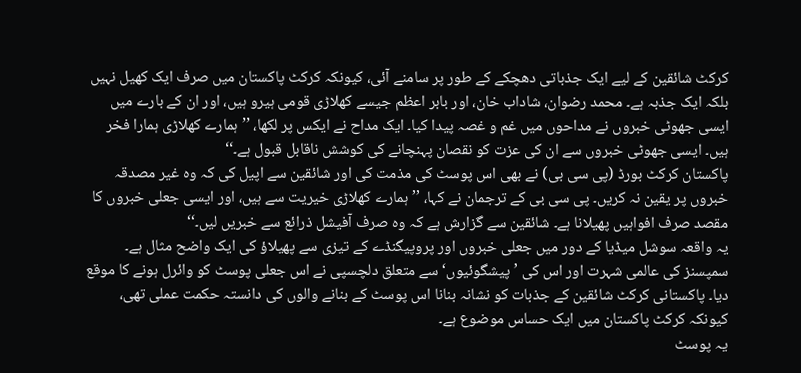کرکٹ شائقین کے لیے ایک جذباتی دھچکے کے طور پر سامنے آئی، کیونکہ کرکٹ پاکستان میں صرف ایک کھیل نہیں بلکہ ایک جذبہ ہے۔ محمد رضوان، شاداب خان، اور بابر اعظم جیسے کھلاڑی قومی ہیرو ہیں، اور ان کے بارے میں ایسی جھوٹی خبروں نے مداحوں میں غم و غصہ پیدا کیا۔ ایک مداح نے ایکس پر لکھا، ’’ہمارے کھلاڑی ہمارا فخر ہیں۔ ایسی جھوٹی خبروں سے ان کی عزت کو نقصان پہنچانے کی کوشش ناقابل قبول ہے۔‘‘
پاکستان کرکٹ بورڈ (پی سی بی) نے بھی اس پوسٹ کی مذمت کی اور شائقین سے اپیل کی کہ وہ غیر مصدقہ خبروں پر یقین نہ کریں۔ پی سی بی کے ترجمان نے کہا، ’’ہمارے کھلاڑی خیریت سے ہیں، اور ایسی جعلی خبروں کا مقصد صرف افواہیں پھیلانا ہے۔ شائقین سے گزارش ہے کہ وہ صرف آفیشل ذرائع سے خبریں لیں۔‘‘
یہ واقعہ سوشل میڈیا کے دور میں جعلی خبروں اور پروپیگنڈے کے تیزی سے پھیلاؤ کی ایک واضح مثال ہے۔ سمپسنز کی عالمی شہرت اور اس کی ’پیشگوئیوں‘ سے متعلق دلچسپی نے اس جعلی پوسٹ کو وائرل ہونے کا موقع دیا۔ پاکستانی کرکٹ شائقین کے جذبات کو نشانہ بنانا اس پوسٹ کے بنانے والوں کی دانستہ حکمت عملی تھی، کیونکہ کرکٹ پاکستان میں ایک حساس موضوع ہے۔
یہ پوسٹ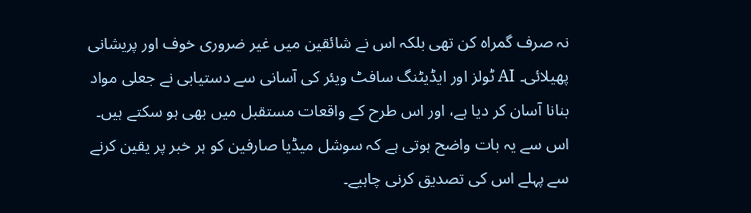نہ صرف گمراہ کن تھی بلکہ اس نے شائقین میں غیر ضروری خوف اور پریشانی پھیلائی۔ AI ٹولز اور ایڈیٹنگ سافٹ ویئر کی آسانی سے دستیابی نے جعلی مواد بنانا آسان کر دیا ہے، اور اس طرح کے واقعات مستقبل میں بھی ہو سکتے ہیں۔ اس سے یہ بات واضح ہوتی ہے کہ سوشل میڈیا صارفین کو ہر خبر پر یقین کرنے سے پہلے اس کی تصدیق کرنی چاہیے۔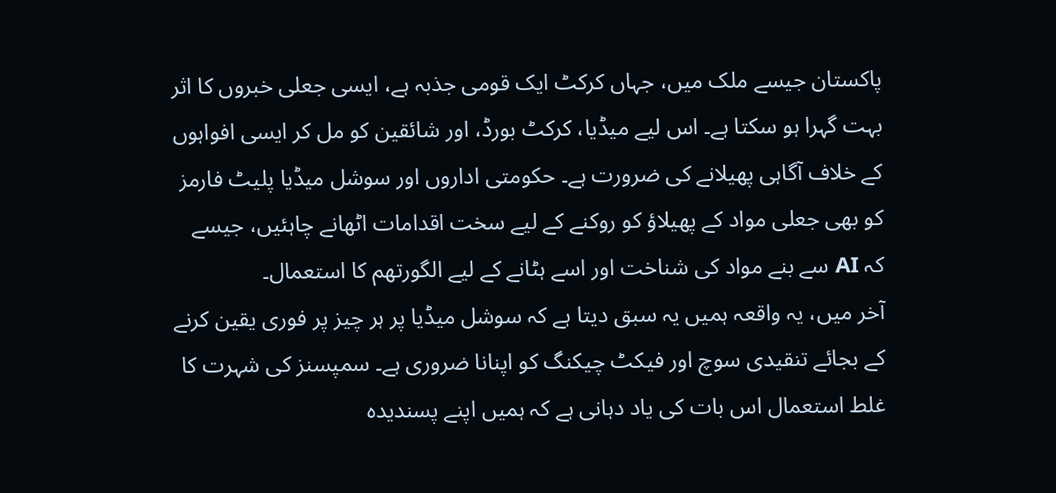پاکستان جیسے ملک میں، جہاں کرکٹ ایک قومی جذبہ ہے، ایسی جعلی خبروں کا اثر بہت گہرا ہو سکتا ہے۔ اس لیے میڈیا، کرکٹ بورڈ، اور شائقین کو مل کر ایسی افواہوں کے خلاف آگاہی پھیلانے کی ضرورت ہے۔ حکومتی اداروں اور سوشل میڈیا پلیٹ فارمز کو بھی جعلی مواد کے پھیلاؤ کو روکنے کے لیے سخت اقدامات اٹھانے چاہئیں، جیسے کہ AI سے بنے مواد کی شناخت اور اسے ہٹانے کے لیے الگورتھم کا استعمال۔
آخر میں، یہ واقعہ ہمیں یہ سبق دیتا ہے کہ سوشل میڈیا پر ہر چیز پر فوری یقین کرنے کے بجائے تنقیدی سوچ اور فیکٹ چیکنگ کو اپنانا ضروری ہے۔ سمپسنز کی شہرت کا غلط استعمال اس بات کی یاد دہانی ہے کہ ہمیں اپنے پسندیدہ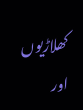کھلاڑیوں اور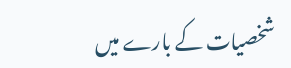شخصیات کے بارے میں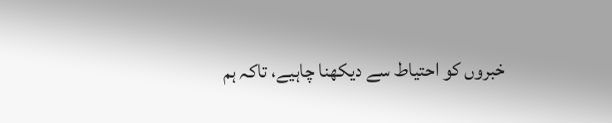خبروں کو احتیاط سے دیکھنا چاہیے، تاکہ ہم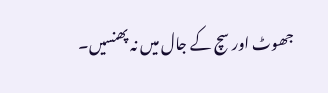جھوٹ اور سچ کے جال میں نہ پھنسیں۔